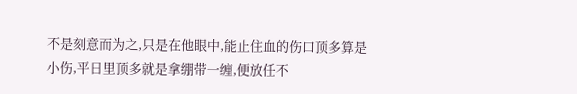不是刻意而为之,只是在他眼中,能止住血的伤口顶多算是小伤,平日里顶多就是拿绷带一缠,便放任不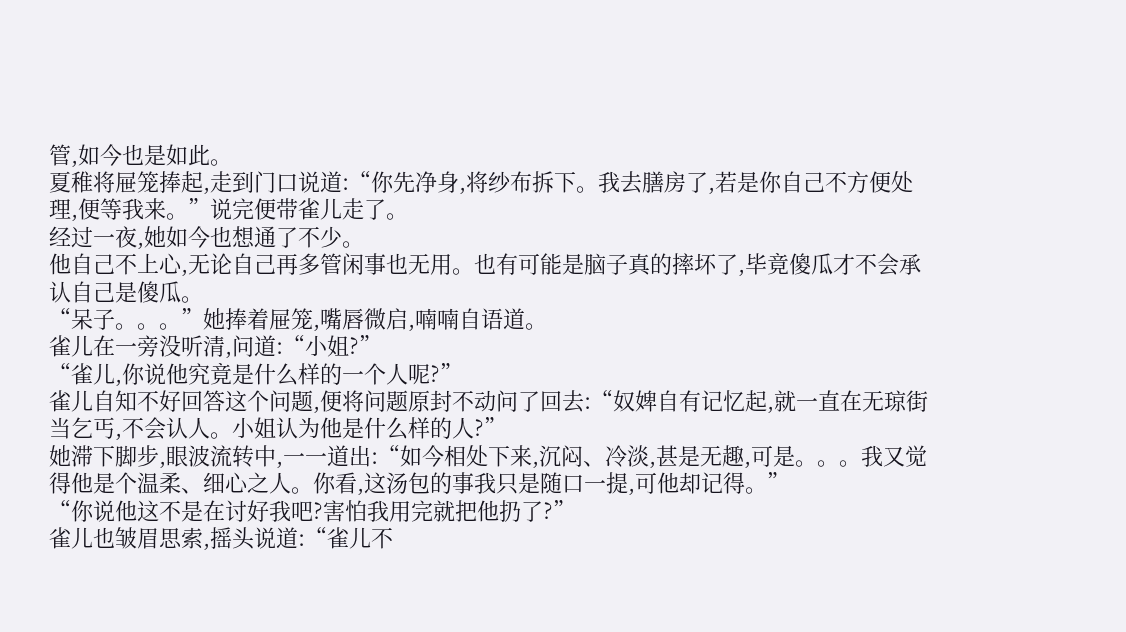管,如今也是如此。
夏稚将屉笼捧起,走到门口说道:“你先净身,将纱布拆下。我去膳房了,若是你自己不方便处理,便等我来。”说完便带雀儿走了。
经过一夜,她如今也想通了不少。
他自己不上心,无论自己再多管闲事也无用。也有可能是脑子真的摔坏了,毕竟傻瓜才不会承认自己是傻瓜。
“呆子。。。”她捧着屉笼,嘴唇微启,喃喃自语道。
雀儿在一旁没听清,问道:“小姐?”
“雀儿,你说他究竟是什么样的一个人呢?”
雀儿自知不好回答这个问题,便将问题原封不动问了回去:“奴婢自有记忆起,就一直在无琼街当乞丐,不会认人。小姐认为他是什么样的人?”
她滞下脚步,眼波流转中,一一道出:“如今相处下来,沉闷、冷淡,甚是无趣,可是。。。我又觉得他是个温柔、细心之人。你看,这汤包的事我只是随口一提,可他却记得。”
“你说他这不是在讨好我吧?害怕我用完就把他扔了?”
雀儿也皱眉思索,摇头说道:“雀儿不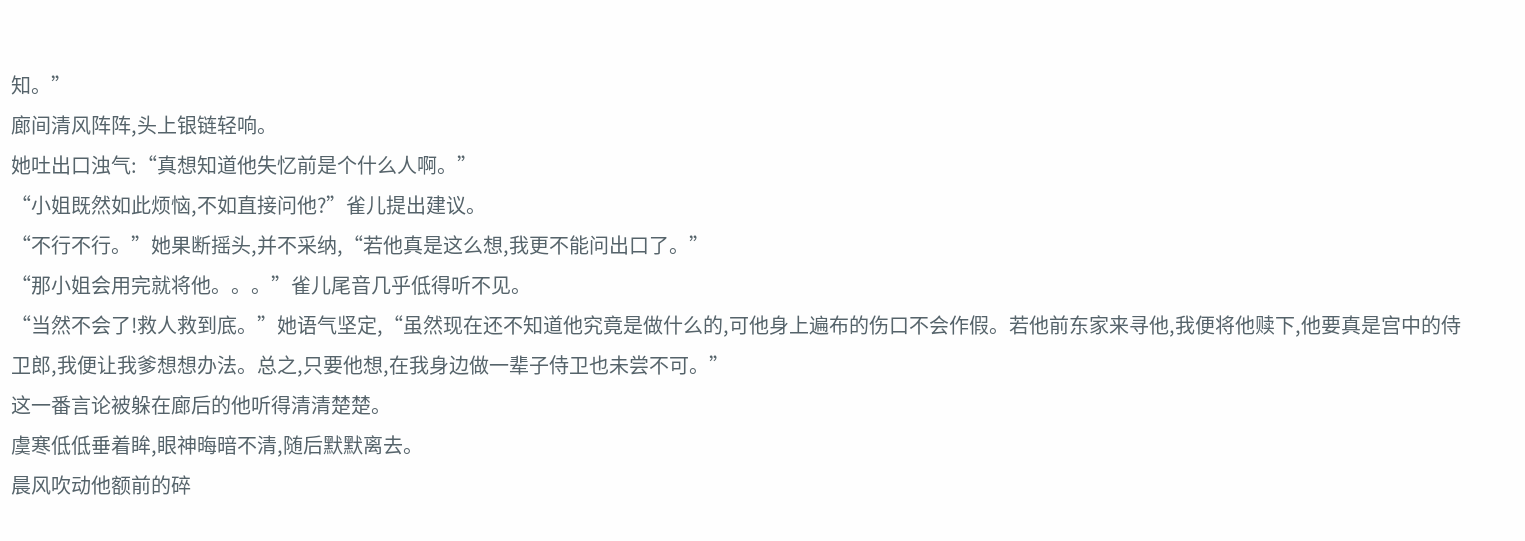知。”
廊间清风阵阵,头上银链轻响。
她吐出口浊气:“真想知道他失忆前是个什么人啊。”
“小姐既然如此烦恼,不如直接问他?”雀儿提出建议。
“不行不行。”她果断摇头,并不采纳,“若他真是这么想,我更不能问出口了。”
“那小姐会用完就将他。。。”雀儿尾音几乎低得听不见。
“当然不会了!救人救到底。”她语气坚定,“虽然现在还不知道他究竟是做什么的,可他身上遍布的伤口不会作假。若他前东家来寻他,我便将他赎下,他要真是宫中的侍卫郎,我便让我爹想想办法。总之,只要他想,在我身边做一辈子侍卫也未尝不可。”
这一番言论被躲在廊后的他听得清清楚楚。
虞寒低低垂着眸,眼神晦暗不清,随后默默离去。
晨风吹动他额前的碎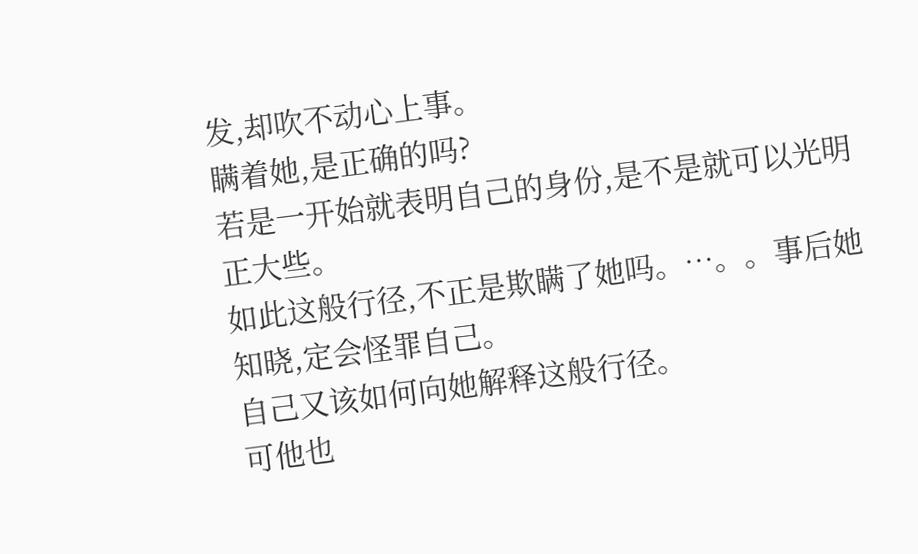发,却吹不动心上事。
瞒着她,是正确的吗?
若是一开始就表明自己的身份,是不是就可以光明正大些。
如此这般行径,不正是欺瞒了她吗。…。。事后她知晓,定会怪罪自己。
自己又该如何向她解释这般行径。
可他也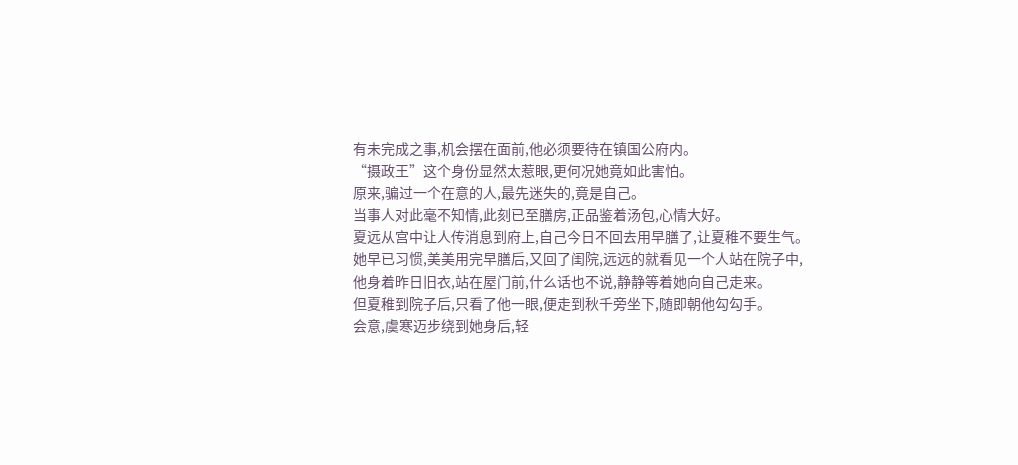有未完成之事,机会摆在面前,他必须要待在镇国公府内。
“摄政王”这个身份显然太惹眼,更何况她竟如此害怕。
原来,骗过一个在意的人,最先迷失的,竟是自己。
当事人对此毫不知情,此刻已至膳房,正品鉴着汤包,心情大好。
夏远从宫中让人传消息到府上,自己今日不回去用早膳了,让夏稚不要生气。
她早已习惯,美美用完早膳后,又回了闺院,远远的就看见一个人站在院子中,
他身着昨日旧衣,站在屋门前,什么话也不说,静静等着她向自己走来。
但夏稚到院子后,只看了他一眼,便走到秋千旁坐下,随即朝他勾勾手。
会意,虞寒迈步绕到她身后,轻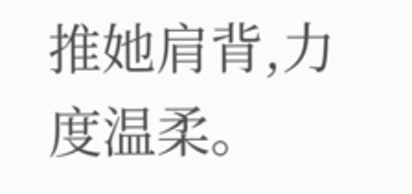推她肩背,力度温柔。